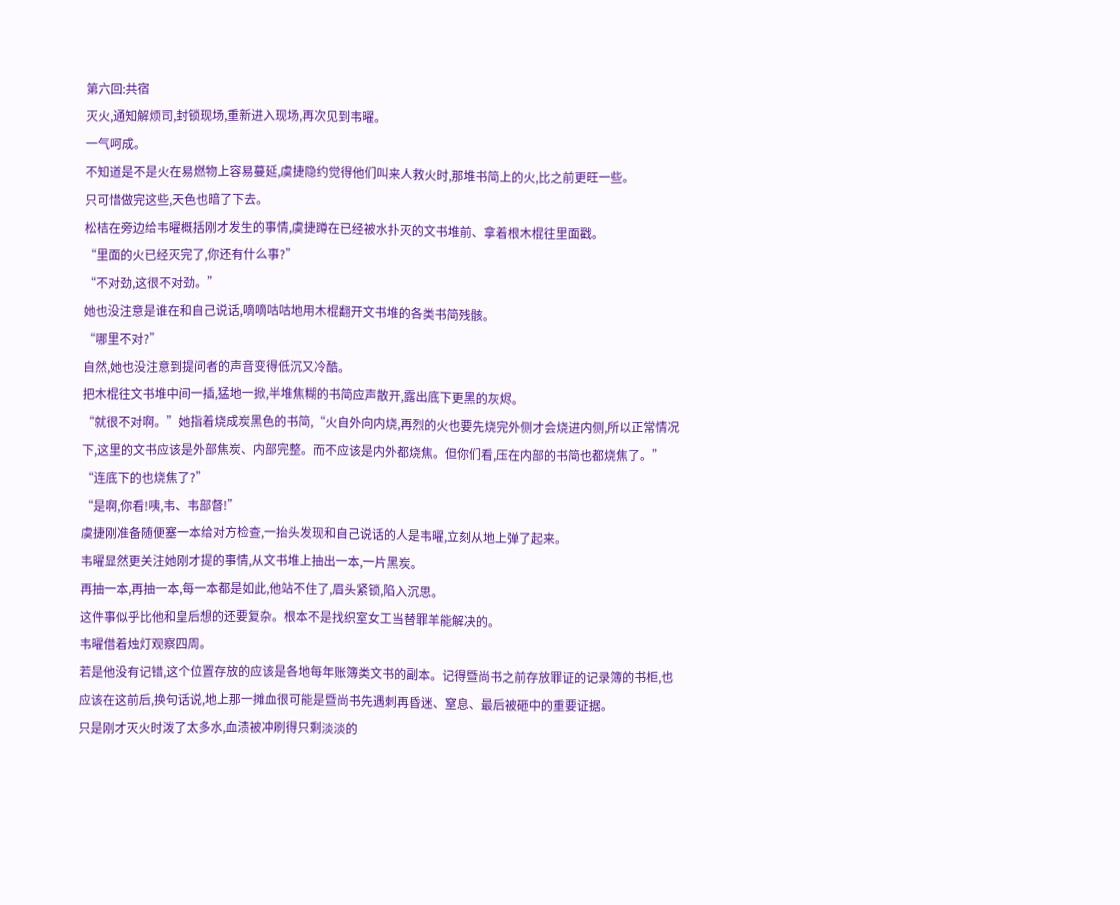第六回:共宿
灭火,通知解烦司,封锁现场,重新进入现场,再次见到韦曜。
一气呵成。
不知道是不是火在易燃物上容易蔓延,虞捷隐约觉得他们叫来人救火时,那堆书简上的火,比之前更旺一些。
只可惜做完这些,天色也暗了下去。
松桔在旁边给韦曜概括刚才发生的事情,虞捷蹲在已经被水扑灭的文书堆前、拿着根木棍往里面戳。
“里面的火已经灭完了,你还有什么事?”
“不对劲,这很不对劲。”
她也没注意是谁在和自己说话,嘀嘀咕咕地用木棍翻开文书堆的各类书简残骸。
“哪里不对?”
自然,她也没注意到提问者的声音变得低沉又冷酷。
把木棍往文书堆中间一插,猛地一掀,半堆焦糊的书简应声散开,露出底下更黑的灰烬。
“就很不对啊。”她指着烧成炭黑色的书简,“火自外向内烧,再烈的火也要先烧完外侧才会烧进内侧,所以正常情况下,这里的文书应该是外部焦炭、内部完整。而不应该是内外都烧焦。但你们看,压在内部的书简也都烧焦了。”
“连底下的也烧焦了?”
“是啊,你看!咦,韦、韦部督!”
虞捷刚准备随便塞一本给对方检查,一抬头发现和自己说话的人是韦曜,立刻从地上弹了起来。
韦曜显然更关注她刚才提的事情,从文书堆上抽出一本,一片黑炭。
再抽一本,再抽一本,每一本都是如此,他站不住了,眉头紧锁,陷入沉思。
这件事似乎比他和皇后想的还要复杂。根本不是找织室女工当替罪羊能解决的。
韦曜借着烛灯观察四周。
若是他没有记错,这个位置存放的应该是各地每年账簿类文书的副本。记得暨尚书之前存放罪证的记录簿的书柜,也应该在这前后,换句话说,地上那一摊血很可能是暨尚书先遇刺再昏迷、窒息、最后被砸中的重要证据。
只是刚才灭火时泼了太多水,血渍被冲刷得只剩淡淡的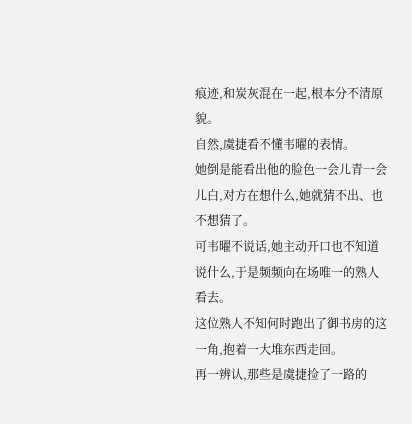痕迹,和炭灰混在一起,根本分不清原貌。
自然,虞捷看不懂韦曜的表情。
她倒是能看出他的脸色一会儿青一会儿白,对方在想什么,她就猜不出、也不想猜了。
可韦曜不说话,她主动开口也不知道说什么,于是频频向在场唯一的熟人看去。
这位熟人不知何时跑出了御书房的这一角,抱着一大堆东西走回。
再一辨认,那些是虞捷捡了一路的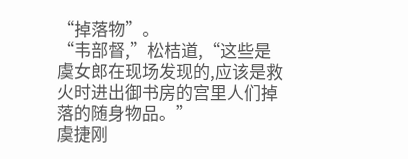“掉落物”。
“韦部督,”松桔道,“这些是虞女郎在现场发现的,应该是救火时进出御书房的宫里人们掉落的随身物品。”
虞捷刚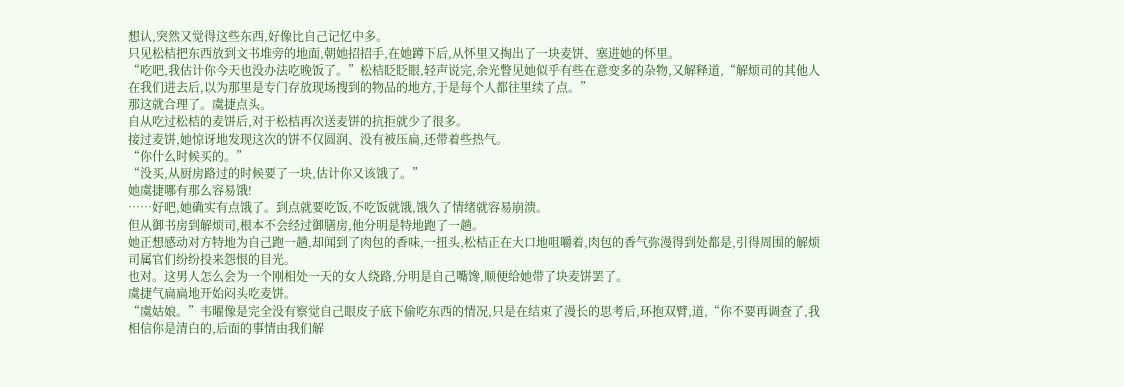想认,突然又觉得这些东西,好像比自己记忆中多。
只见松桔把东西放到文书堆旁的地面,朝她招招手,在她蹲下后,从怀里又掏出了一块麦饼、塞进她的怀里。
“吃吧,我估计你今天也没办法吃晚饭了。”松桔眨眨眼,轻声说完,余光瞥见她似乎有些在意变多的杂物,又解释道,“解烦司的其他人在我们进去后,以为那里是专门存放现场搜到的物品的地方,于是每个人都往里续了点。”
那这就合理了。虞捷点头。
自从吃过松桔的麦饼后,对于松桔再次送麦饼的抗拒就少了很多。
接过麦饼,她惊讶地发现这次的饼不仅圆润、没有被压扁,还带着些热气。
“你什么时候买的。”
“没买,从厨房路过的时候要了一块,估计你又该饿了。”
她虞捷哪有那么容易饿!
……好吧,她确实有点饿了。到点就要吃饭,不吃饭就饿,饿久了情绪就容易崩溃。
但从御书房到解烦司,根本不会经过御膳房,他分明是特地跑了一趟。
她正想感动对方特地为自己跑一趟,却闻到了肉包的香味,一扭头,松桔正在大口地咀嚼着,肉包的香气弥漫得到处都是,引得周围的解烦司属官们纷纷投来怨恨的目光。
也对。这男人怎么会为一个刚相处一天的女人绕路,分明是自己嘴馋,顺便给她带了块麦饼罢了。
虞捷气扁扁地开始闷头吃麦饼。
“虞姑娘。”韦曜像是完全没有察觉自己眼皮子底下偷吃东西的情况,只是在结束了漫长的思考后,环抱双臂,道,“你不要再调查了,我相信你是清白的,后面的事情由我们解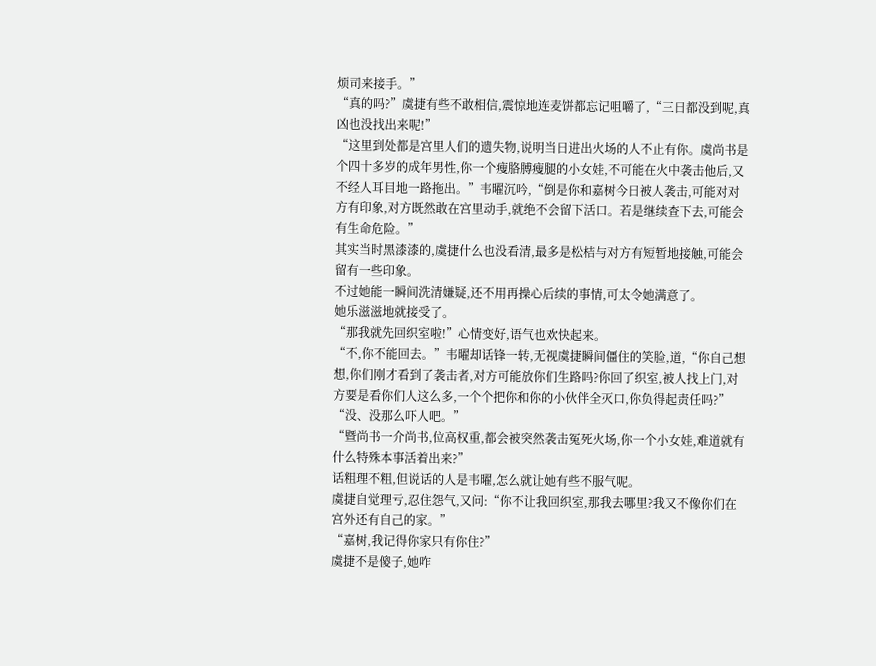烦司来接手。”
“真的吗?”虞捷有些不敢相信,震惊地连麦饼都忘记咀嚼了,“三日都没到呢,真凶也没找出来呢!”
“这里到处都是宫里人们的遗失物,说明当日进出火场的人不止有你。虞尚书是个四十多岁的成年男性,你一个瘦胳膊瘦腿的小女娃,不可能在火中袭击他后,又不经人耳目地一路拖出。”韦曜沉吟,“倒是你和嘉树今日被人袭击,可能对对方有印象,对方既然敢在宫里动手,就绝不会留下活口。若是继续查下去,可能会有生命危险。”
其实当时黑漆漆的,虞捷什么也没看清,最多是松桔与对方有短暂地接触,可能会留有一些印象。
不过她能一瞬间洗清嫌疑,还不用再操心后续的事情,可太令她满意了。
她乐滋滋地就接受了。
“那我就先回织室啦!”心情变好,语气也欢快起来。
“不,你不能回去。”韦曜却话锋一转,无视虞捷瞬间僵住的笑脸,道,“你自己想想,你们刚才看到了袭击者,对方可能放你们生路吗?你回了织室,被人找上门,对方要是看你们人这么多,一个个把你和你的小伙伴全灭口,你负得起责任吗?”
“没、没那么吓人吧。”
“暨尚书一介尚书,位高权重,都会被突然袭击冤死火场,你一个小女娃,难道就有什么特殊本事活着出来?”
话粗理不粗,但说话的人是韦曜,怎么就让她有些不服气呢。
虞捷自觉理亏,忍住怨气,又问:“你不让我回织室,那我去哪里?我又不像你们在宫外还有自己的家。”
“嘉树,我记得你家只有你住?”
虞捷不是傻子,她咋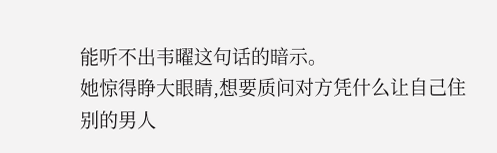能听不出韦曜这句话的暗示。
她惊得睁大眼睛,想要质问对方凭什么让自己住别的男人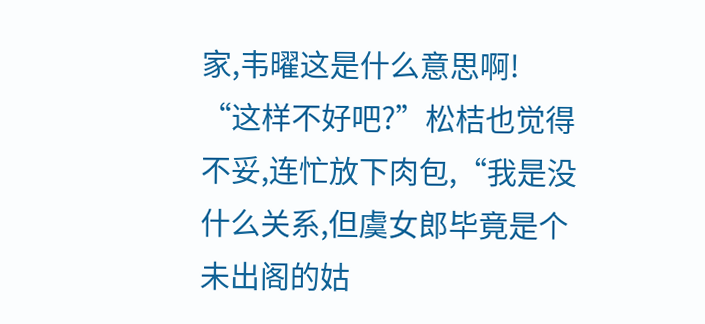家,韦曜这是什么意思啊!
“这样不好吧?”松桔也觉得不妥,连忙放下肉包,“我是没什么关系,但虞女郎毕竟是个未出阁的姑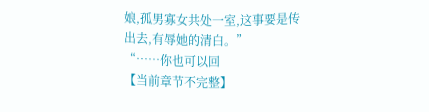娘,孤男寡女共处一室,这事要是传出去,有辱她的清白。”
“……你也可以回
【当前章节不完整】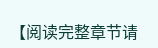【阅读完整章节请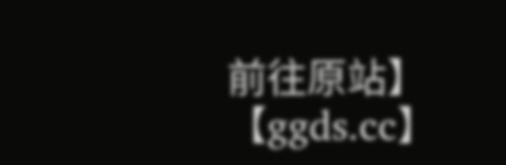前往原站】
【ggds.cc】